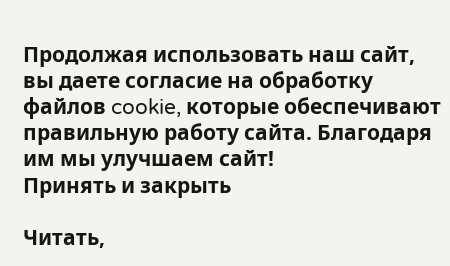Продолжая использовать наш сайт, вы даете согласие на обработку файлов cookie, которые обеспечивают правильную работу сайта. Благодаря им мы улучшаем сайт!
Принять и закрыть

Читать,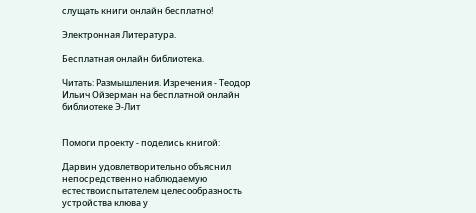слущать книги онлайн бесплатно!

Электронная Литература.

Бесплатная онлайн библиотека.

Читать: Размышления. Изречения - Теодор Ильич Ойзерман на бесплатной онлайн библиотеке Э-Лит


Помоги проекту - поделись книгой:

Дарвин удовлетворительно объяснил непосредственно наблюдаемую естествоиспытателем целесообразность устройства клюва у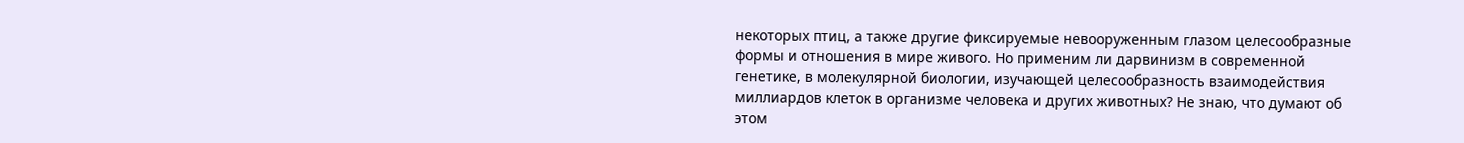некоторых птиц, а также другие фиксируемые невооруженным глазом целесообразные формы и отношения в мире живого. Но применим ли дарвинизм в современной генетике, в молекулярной биологии, изучающей целесообразность взаимодействия миллиардов клеток в организме человека и других животных? Не знаю, что думают об этом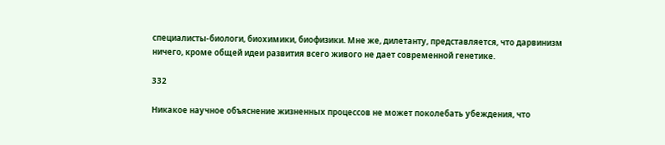специалисты-биологи, биохимики, биофизики. Мне же, дилетанту, представляется, что дарвинизм ничего, кроме общей идеи развития всего живого не дает современной генетике.

332

Никакое научное объяснение жизненных процессов не может поколебать убеждения, что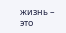жизнь – это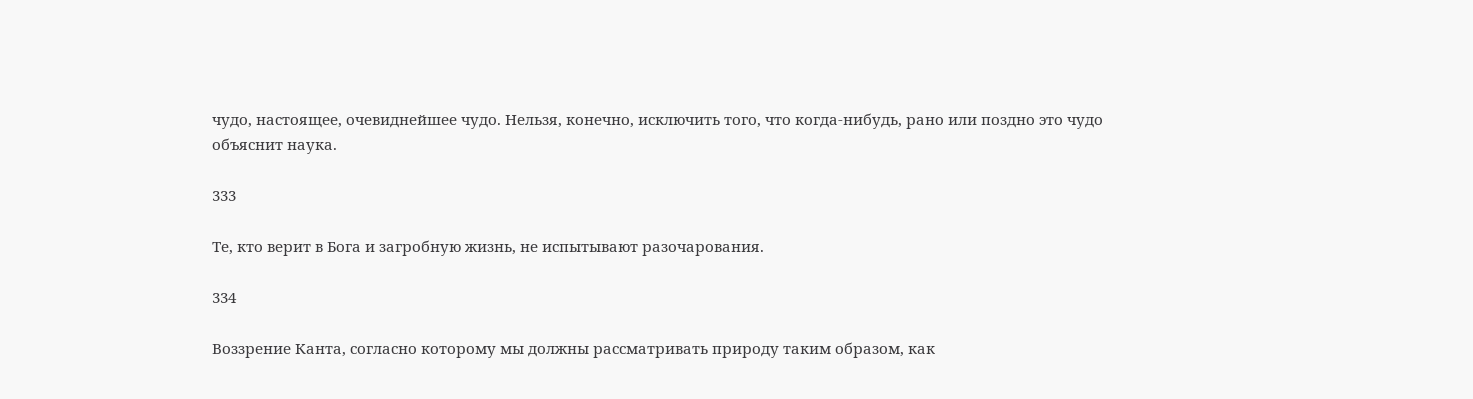чудо, настоящее, очевиднейшее чудо. Нельзя, конечно, исключить того, что когда-нибудь, рано или поздно это чудо объяснит наука.

333

Те, кто верит в Бога и загробную жизнь, не испытывают разочарования.

334

Воззрение Канта, согласно которому мы должны рассматривать природу таким образом, как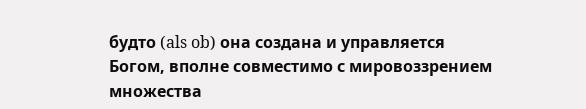будто (als ob) она создана и управляется Богом, вполне совместимо с мировоззрением множества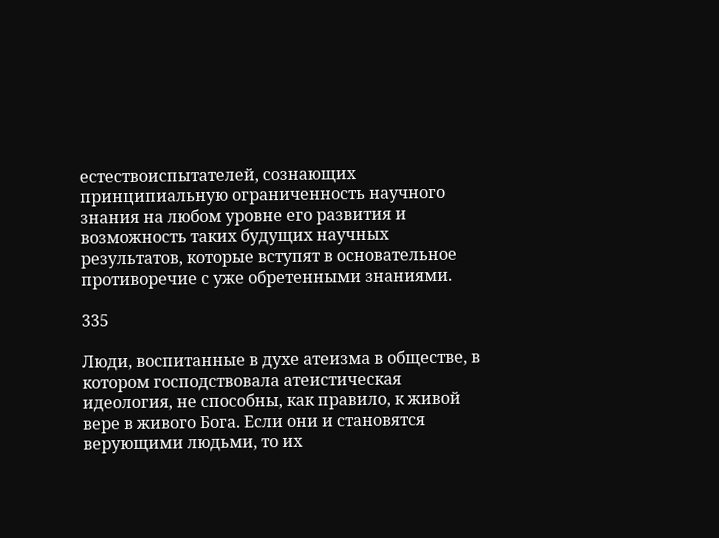естествоиспытателей, сознающих принципиальную ограниченность научного знания на любом уровне его развития и возможность таких будущих научных результатов, которые вступят в основательное противоречие с уже обретенными знаниями.

335

Люди, воспитанные в духе атеизма в обществе, в котором господствовала атеистическая идеология, не способны, как правило, к живой вере в живого Бога. Если они и становятся верующими людьми, то их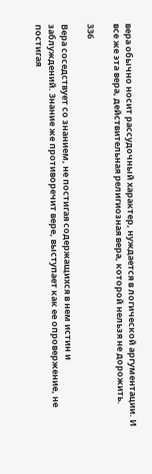вера обычно носит рассудочный характер, нуждается в логической аргументации. И все же эта вера, действительная религиозная вера, которой нельзя не дорожить.

336

Вера соседствует со знанием, не постигая содержащихся в нем истин и заблуждений. Знание же противоречит вере, выступает как ее опровержение, не постигая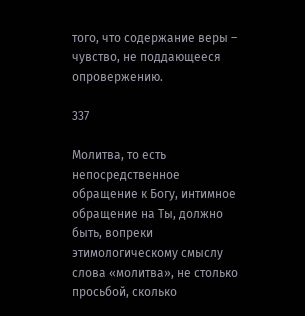того, что содержание веры – чувство, не поддающееся опровержению.

337

Молитва, то есть непосредственное обращение к Богу, интимное обращение на Ты, должно быть, вопреки этимологическому смыслу слова «молитва», не столько просьбой, сколько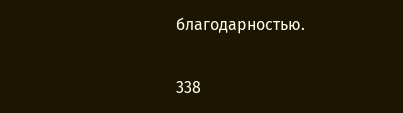благодарностью.

338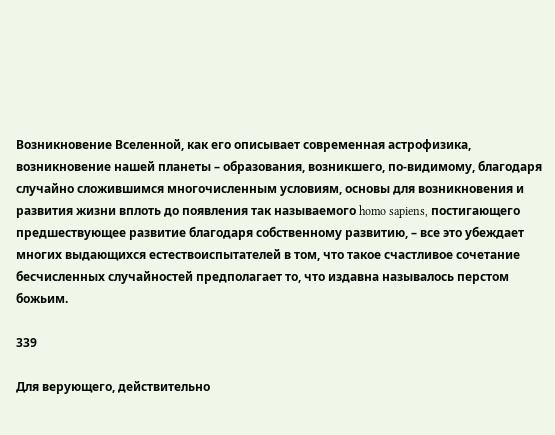Возникновение Вселенной, как его описывает современная астрофизика, возникновение нашей планеты – образования, возникшего, по-видимому, благодаря случайно сложившимся многочисленным условиям, основы для возникновения и развития жизни вплоть до появления так называемого homo sapiens, постигающего предшествующее развитие благодаря собственному развитию, – все это убеждает многих выдающихся естествоиспытателей в том, что такое счастливое сочетание бесчисленных случайностей предполагает то, что издавна называлось перстом божьим.

339

Для верующего, действительно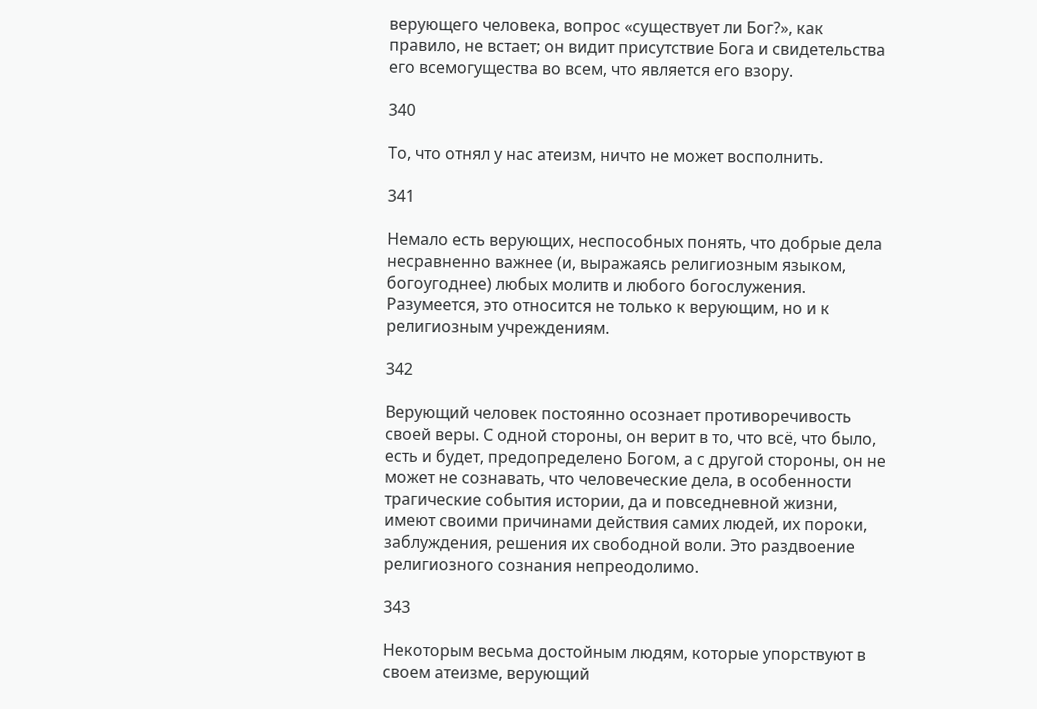верующего человека, вопрос «существует ли Бог?», как правило, не встает; он видит присутствие Бога и свидетельства его всемогущества во всем, что является его взору.

340

То, что отнял у нас атеизм, ничто не может восполнить.

341

Немало есть верующих, неспособных понять, что добрые дела несравненно важнее (и, выражаясь религиозным языком, богоугоднее) любых молитв и любого богослужения. Разумеется, это относится не только к верующим, но и к религиозным учреждениям.

342

Верующий человек постоянно осознает противоречивость своей веры. С одной стороны, он верит в то, что всё, что было, есть и будет, предопределено Богом, а с другой стороны, он не может не сознавать, что человеческие дела, в особенности трагические события истории, да и повседневной жизни, имеют своими причинами действия самих людей, их пороки, заблуждения, решения их свободной воли. Это раздвоение религиозного сознания непреодолимо.

343

Некоторым весьма достойным людям, которые упорствуют в своем атеизме, верующий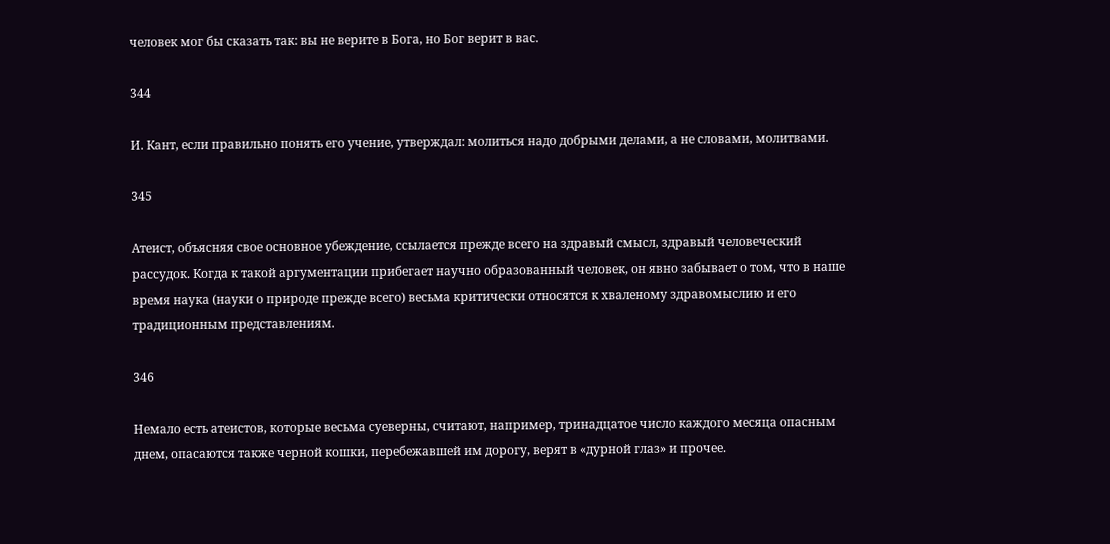человек мог бы сказать так: вы не верите в Бога, но Бог верит в вас.

344

И. Кант, если правильно понять его учение, утверждал: молиться надо добрыми делами, а не словами, молитвами.

345

Атеист, объясняя свое основное убеждение, ссылается прежде всего на здравый смысл, здравый человеческий рассудок. Когда к такой аргументации прибегает научно образованный человек, он явно забывает о том, что в наше время наука (науки о природе прежде всего) весьма критически относятся к хваленому здравомыслию и его традиционным представлениям.

346

Немало есть атеистов, которые весьма суеверны, считают, например, тринадцатое число каждого месяца опасным днем, опасаются также черной кошки, перебежавшей им дорогу, верят в «дурной глаз» и прочее.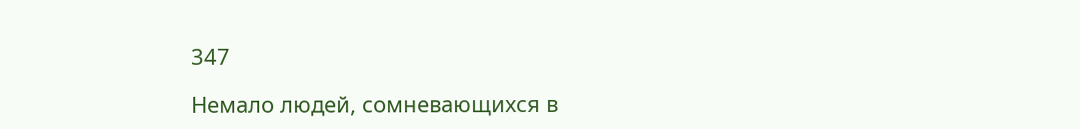347

Немало людей, сомневающихся в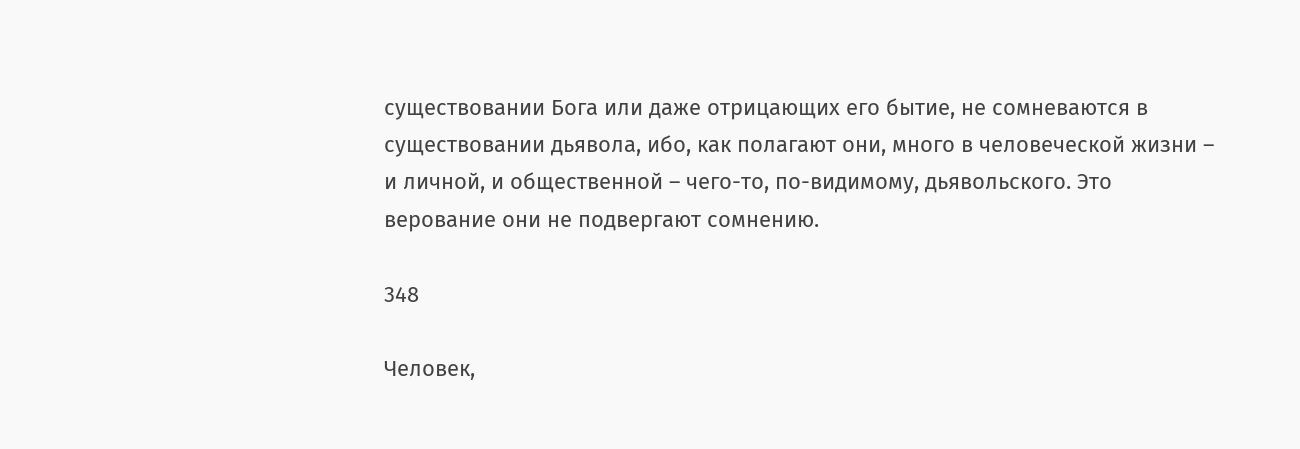существовании Бога или даже отрицающих его бытие, не сомневаются в существовании дьявола, ибо, как полагают они, много в человеческой жизни – и личной, и общественной – чего-то, по-видимому, дьявольского. Это верование они не подвергают сомнению.

348

Человек,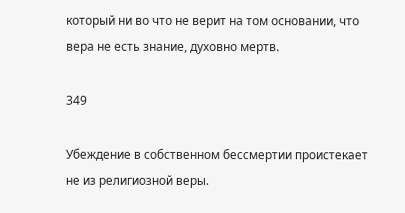который ни во что не верит на том основании, что вера не есть знание, духовно мертв.

349

Убеждение в собственном бессмертии проистекает не из религиозной веры.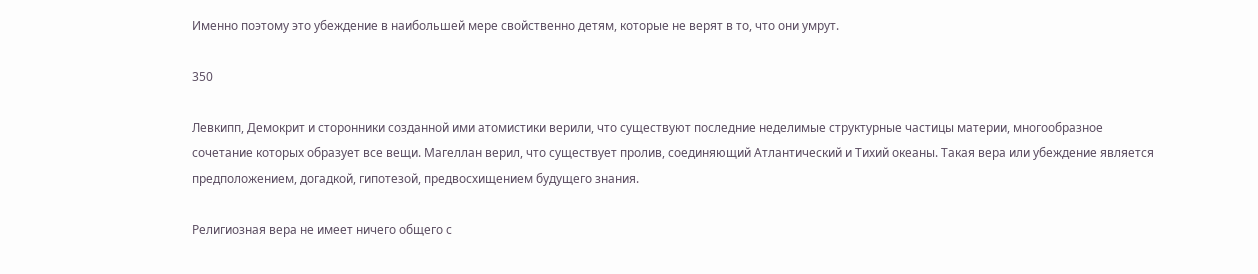Именно поэтому это убеждение в наибольшей мере свойственно детям, которые не верят в то, что они умрут.

350

Левкипп, Демокрит и сторонники созданной ими атомистики верили, что существуют последние неделимые структурные частицы материи, многообразное сочетание которых образует все вещи. Магеллан верил, что существует пролив, соединяющий Атлантический и Тихий океаны. Такая вера или убеждение является предположением, догадкой, гипотезой, предвосхищением будущего знания.

Религиозная вера не имеет ничего общего с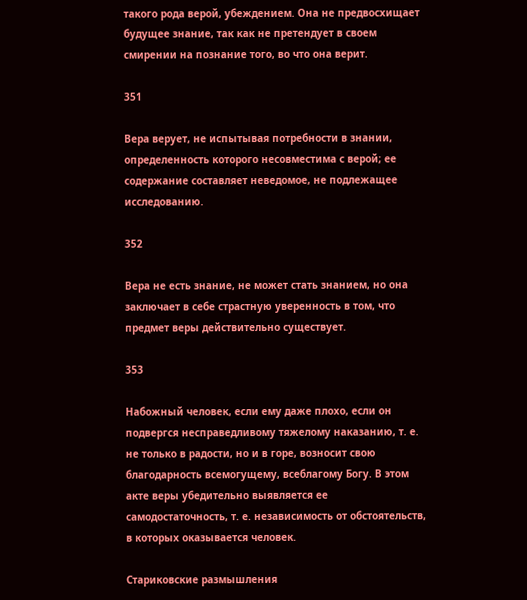такого рода верой, убеждением. Она не предвосхищает будущее знание, так как не претендует в своем смирении на познание того, во что она верит.

351

Вера верует, не испытывая потребности в знании, определенность которого несовместима с верой; ее содержание составляет неведомое, не подлежащее исследованию.

352

Вера не есть знание, не может стать знанием, но она заключает в себе страстную уверенность в том, что предмет веры действительно существует.

353

Набожный человек, если ему даже плохо, если он подвергся несправедливому тяжелому наказанию, т. е. не только в радости, но и в горе, возносит свою благодарность всемогущему, всеблагому Богу. В этом акте веры убедительно выявляется ее самодостаточность, т. е. независимость от обстоятельств, в которых оказывается человек.

Стариковские размышления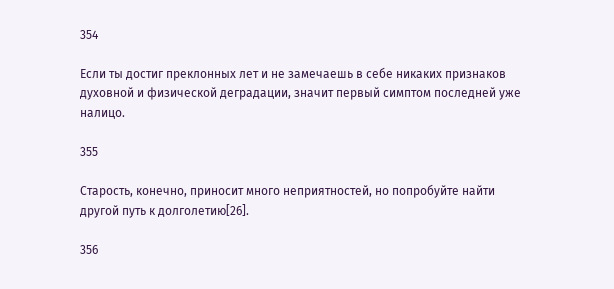354

Если ты достиг преклонных лет и не замечаешь в себе никаких признаков духовной и физической деградации, значит первый симптом последней уже налицо.

355

Старость, конечно, приносит много неприятностей, но попробуйте найти другой путь к долголетию[26].

356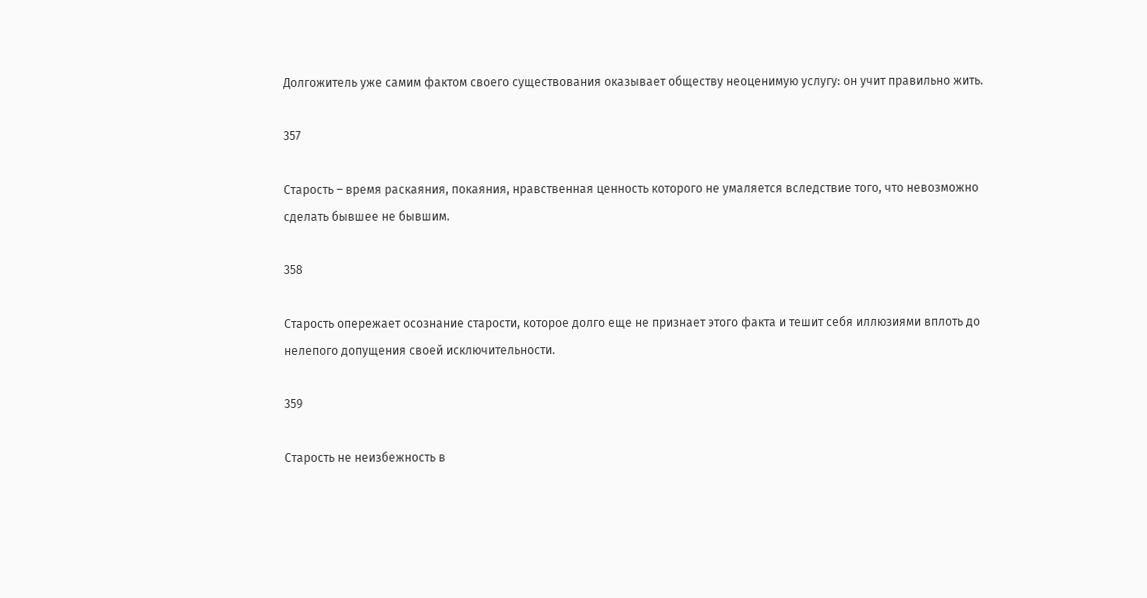Долгожитель уже самим фактом своего существования оказывает обществу неоценимую услугу: он учит правильно жить.

357

Старость – время раскаяния, покаяния, нравственная ценность которого не умаляется вследствие того, что невозможно сделать бывшее не бывшим.

358

Старость опережает осознание старости, которое долго еще не признает этого факта и тешит себя иллюзиями вплоть до нелепого допущения своей исключительности.

359

Старость не неизбежность в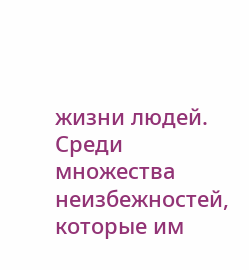жизни людей. Среди множества неизбежностей, которые им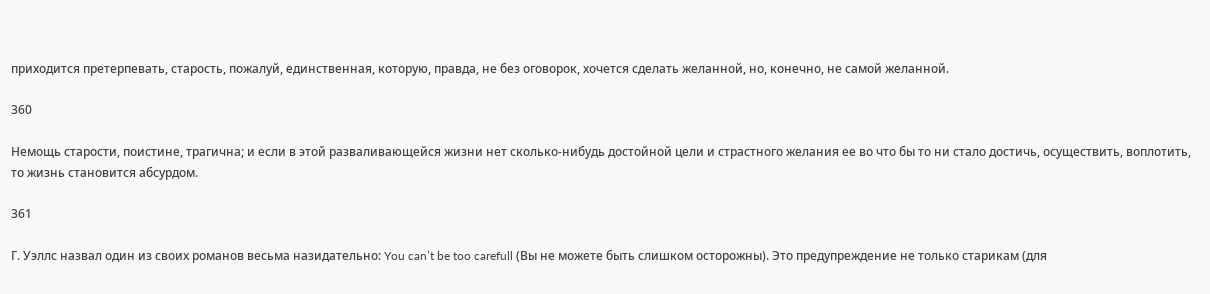приходится претерпевать, старость, пожалуй, единственная, которую, правда, не без оговорок, хочется сделать желанной, но, конечно, не самой желанной.

360

Немощь старости, поистине, трагична; и если в этой разваливающейся жизни нет сколько-нибудь достойной цели и страстного желания ее во что бы то ни стало достичь, осуществить, воплотить, то жизнь становится абсурдом.

361

Г. Уэллс назвал один из своих романов весьма назидательно: You can’t be too carefull (Вы не можете быть слишком осторожны). Это предупреждение не только старикам (для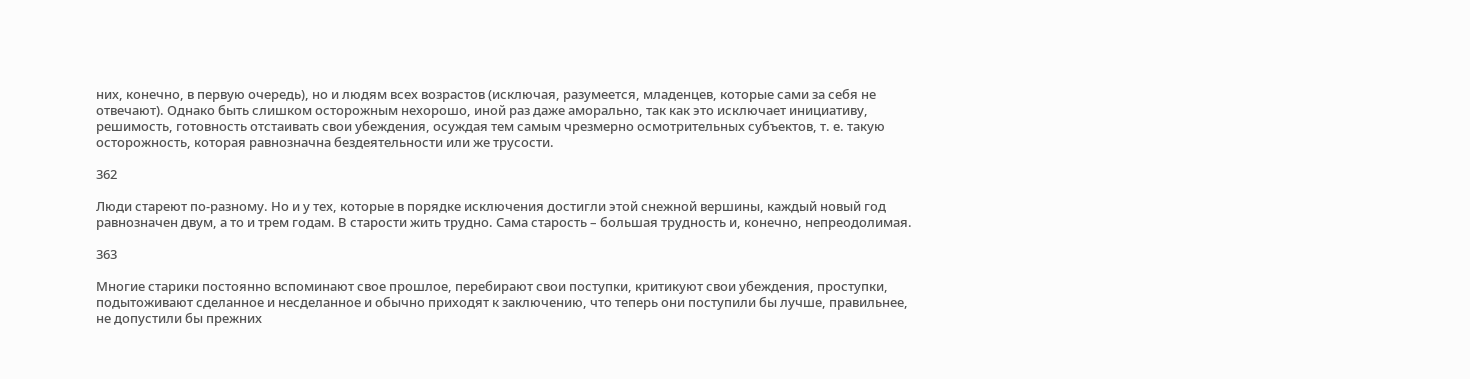них, конечно, в первую очередь), но и людям всех возрастов (исключая, разумеется, младенцев, которые сами за себя не отвечают). Однако быть слишком осторожным нехорошо, иной раз даже аморально, так как это исключает инициативу, решимость, готовность отстаивать свои убеждения, осуждая тем самым чрезмерно осмотрительных субъектов, т. е. такую осторожность, которая равнозначна бездеятельности или же трусости.

362

Люди стареют по-разному. Но и у тех, которые в порядке исключения достигли этой снежной вершины, каждый новый год равнозначен двум, а то и трем годам. В старости жить трудно. Сама старость – большая трудность и, конечно, непреодолимая.

363

Многие старики постоянно вспоминают свое прошлое, перебирают свои поступки, критикуют свои убеждения, проступки, подытоживают сделанное и несделанное и обычно приходят к заключению, что теперь они поступили бы лучше, правильнее, не допустили бы прежних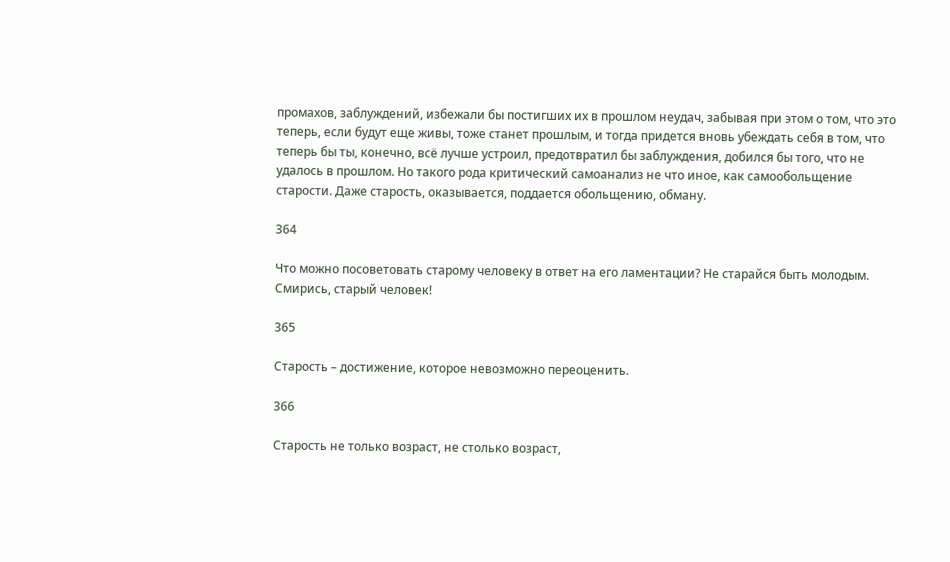промахов, заблуждений, избежали бы постигших их в прошлом неудач, забывая при этом о том, что это теперь, если будут еще живы, тоже станет прошлым, и тогда придется вновь убеждать себя в том, что теперь бы ты, конечно, всё лучше устроил, предотвратил бы заблуждения, добился бы того, что не удалось в прошлом. Но такого рода критический самоанализ не что иное, как самообольщение старости. Даже старость, оказывается, поддается обольщению, обману.

364

Что можно посоветовать старому человеку в ответ на его ламентации? Не старайся быть молодым. Смирись, старый человек!

365

Старость – достижение, которое невозможно переоценить.

366

Старость не только возраст, не столько возраст,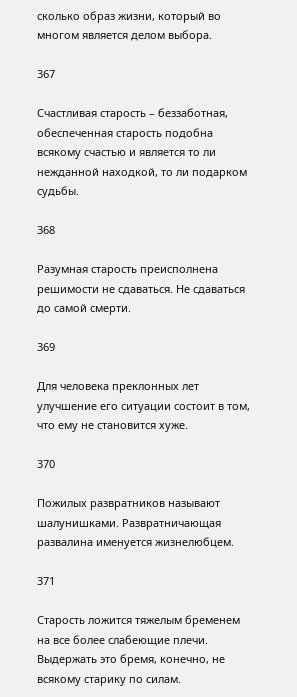сколько образ жизни, который во многом является делом выбора.

367

Счастливая старость – беззаботная, обеспеченная старость подобна всякому счастью и является то ли нежданной находкой, то ли подарком судьбы.

368

Разумная старость преисполнена решимости не сдаваться. Не сдаваться до самой смерти.

369

Для человека преклонных лет улучшение его ситуации состоит в том, что ему не становится хуже.

370

Пожилых развратников называют шалунишками. Развратничающая развалина именуется жизнелюбцем.

371

Старость ложится тяжелым бременем на все более слабеющие плечи. Выдержать это бремя, конечно, не всякому старику по силам.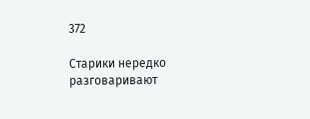372

Старики нередко разговаривают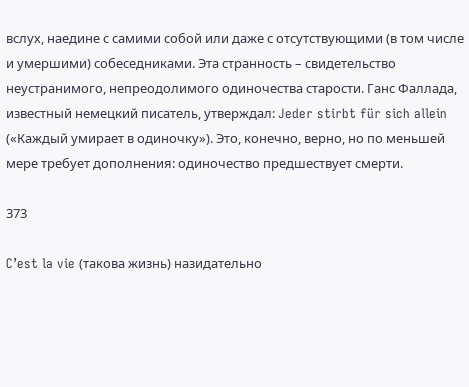вслух, наедине с самими собой или даже с отсутствующими (в том числе и умершими) собеседниками. Эта странность – свидетельство неустранимого, непреодолимого одиночества старости. Ганс Фаллада, известный немецкий писатель, утверждал: Jeder stirbt für sich allein («Каждый умирает в одиночку»). Это, конечно, верно, но по меньшей мере требует дополнения: одиночество предшествует смерти.

373

C’est la vie (такова жизнь) назидательно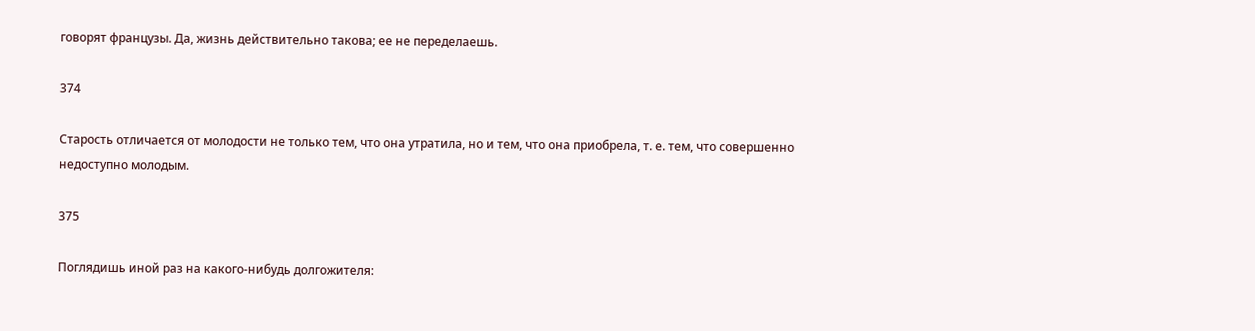говорят французы. Да, жизнь действительно такова; ее не переделаешь.

374

Старость отличается от молодости не только тем, что она утратила, но и тем, что она приобрела, т. е. тем, что совершенно недоступно молодым.

375

Поглядишь иной раз на какого-нибудь долгожителя: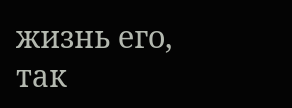жизнь его, так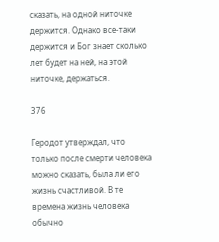сказать, на одной ниточке держится. Однако все-таки держится и Бог знает сколько лет будет на ней, на этой ниточке, держаться.

376

Геродот утверждал, что только после смерти человека можно сказать, была ли его жизнь счастливой. В те времена жизнь человека обычно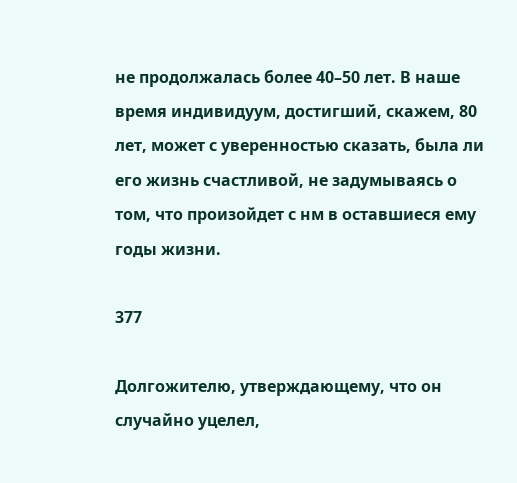не продолжалась более 40–50 лет. В наше время индивидуум, достигший, скажем, 80 лет, может с уверенностью сказать, была ли его жизнь счастливой, не задумываясь о том, что произойдет с нм в оставшиеся ему годы жизни.

377

Долгожителю, утверждающему, что он случайно уцелел,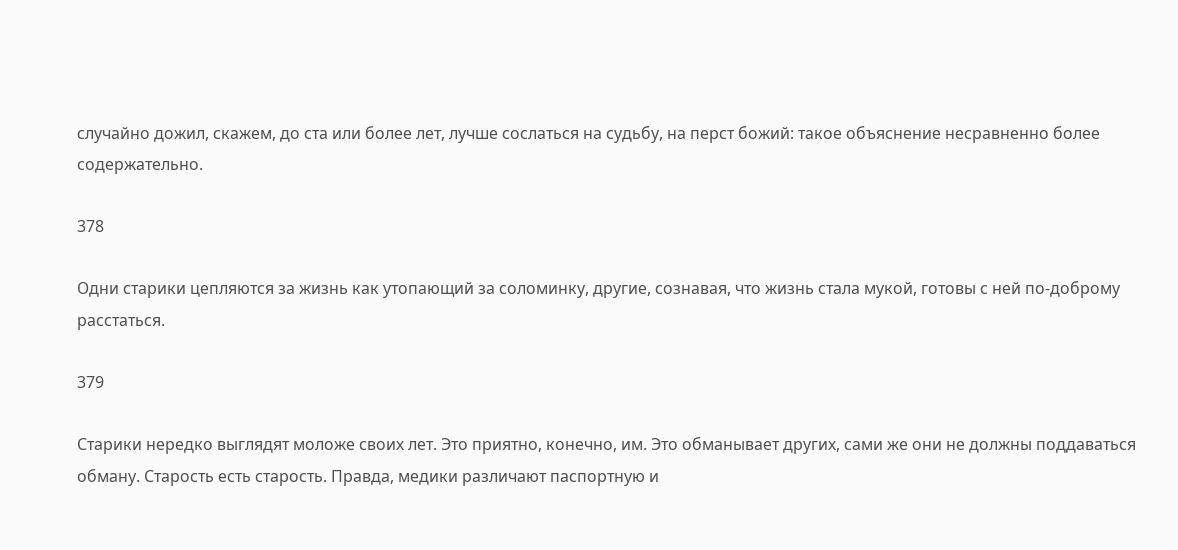случайно дожил, скажем, до ста или более лет, лучше сослаться на судьбу, на перст божий: такое объяснение несравненно более содержательно.

378

Одни старики цепляются за жизнь как утопающий за соломинку, другие, сознавая, что жизнь стала мукой, готовы с ней по-доброму расстаться.

379

Старики нередко выглядят моложе своих лет. Это приятно, конечно, им. Это обманывает других, сами же они не должны поддаваться обману. Старость есть старость. Правда, медики различают паспортную и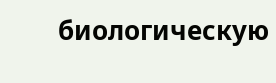биологическую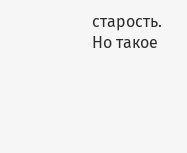старость. Но такое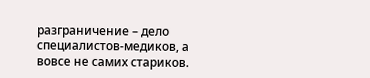разграничение – дело специалистов-медиков, а вовсе не самих стариков.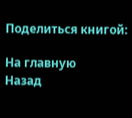Поделиться книгой:

На главную
Назад